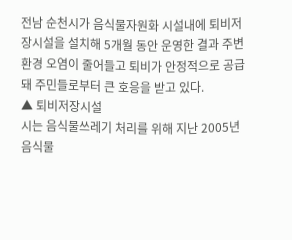전남 순천시가 음식물자원화 시설내에 퇴비저장시설을 설치해 5개월 동안 운영한 결과 주변환경 오염이 줄어들고 퇴비가 안정적으로 공급돼 주민들로부터 큰 호응을 받고 있다.
▲ 퇴비저장시설
시는 음식물쓰레기 처리를 위해 지난 2005년 음식물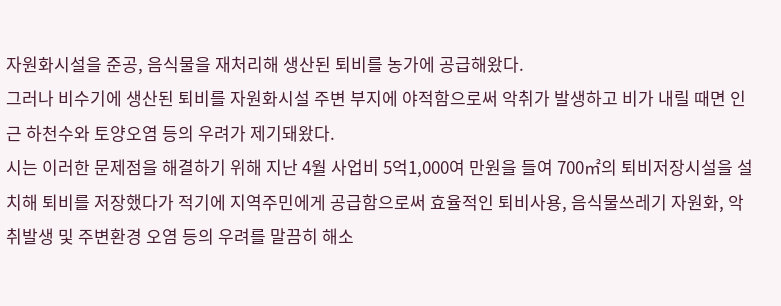자원화시설을 준공, 음식물을 재처리해 생산된 퇴비를 농가에 공급해왔다.
그러나 비수기에 생산된 퇴비를 자원화시설 주변 부지에 야적함으로써 악취가 발생하고 비가 내릴 때면 인근 하천수와 토양오염 등의 우려가 제기돼왔다.
시는 이러한 문제점을 해결하기 위해 지난 4월 사업비 5억1,000여 만원을 들여 700㎡의 퇴비저장시설을 설치해 퇴비를 저장했다가 적기에 지역주민에게 공급함으로써 효율적인 퇴비사용, 음식물쓰레기 자원화, 악취발생 및 주변환경 오염 등의 우려를 말끔히 해소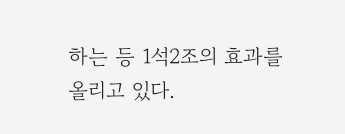하는 등 1석2조의 효과를 올리고 있다.